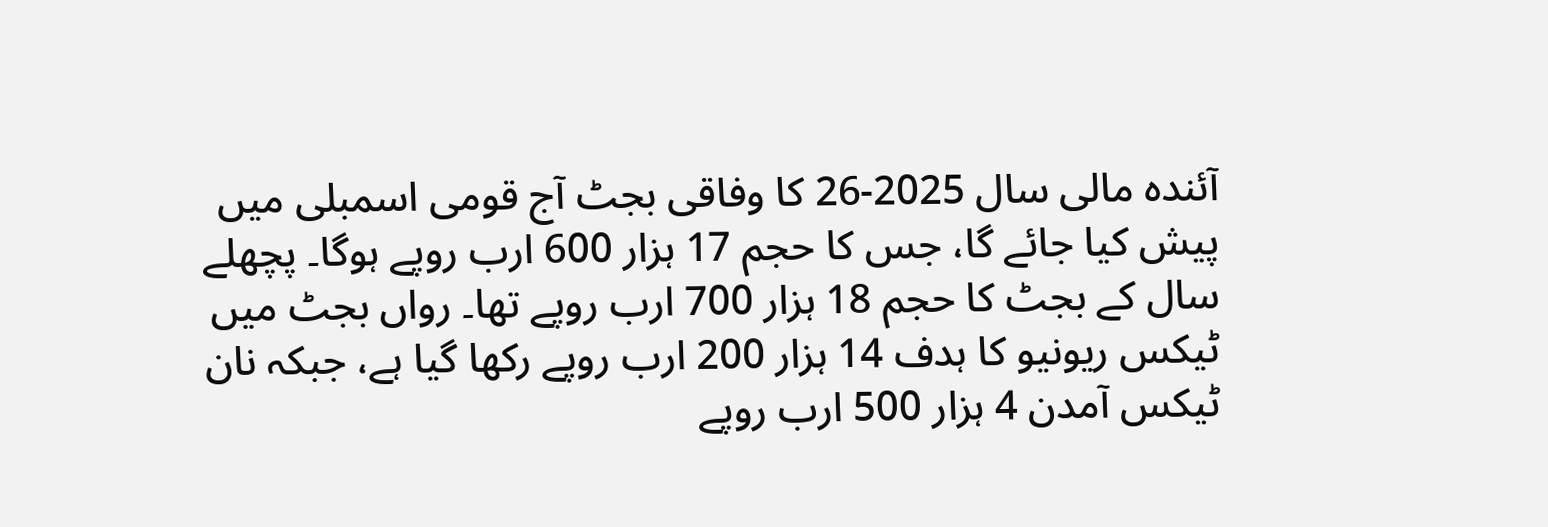آئندہ مالی سال 2025-26 کا وفاقی بجٹ آج قومی اسمبلی میں پیش کیا جائے گا، جس کا حجم 17 ہزار 600 ارب روپے ہوگا۔ پچھلے سال کے بجٹ کا حجم 18 ہزار 700 ارب روپے تھا۔ رواں بجٹ میں ٹیکس ریونیو کا ہدف 14 ہزار 200 ارب روپے رکھا گیا ہے، جبکہ نان ٹیکس آمدن 4 ہزار 500 ارب روپے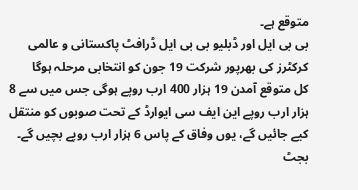متوقع ہے۔
بی بی ایل اور ڈبلیو بی بی ایل ڈرافٹ پاکستانی و عالمی کرکٹرز کی بھرپور شرکت 19 جون کو انتخابی مرحلہ ہوگا
کل متوقع آمدن 19 ہزار 400 ارب روپے ہوگی جس میں سے 8 ہزار ارب روپے این ایف سی ایوارڈ کے تحت صوبوں کو منتقل کیے جائیں گے، یوں وفاق کے پاس 6 ہزار ارب روپے بچیں گے۔ بجٹ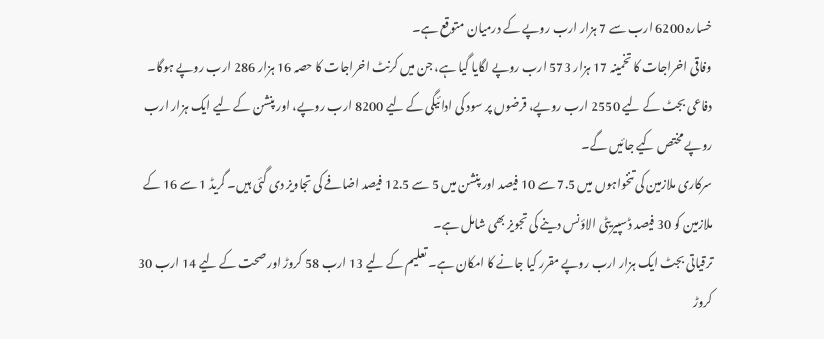خسارہ 6200 ارب سے 7 ہزار ارب روپے کے درمیان متوقع ہے۔
وفاقی اخراجات کا تخمینہ 17 ہزار 573 ارب روپے لگایا گیا ہے، جن میں کرنٹ اخراجات کا حصہ 16 ہزار 286 ارب روپے ہوگا۔ دفاعی بجٹ کے لیے 2550 ارب روپے، قرضوں پر سود کی ادائیگی کے لیے 8200 ارب روپے، اور پنشن کے لیے ایک ہزار ارب روپے مختص کیے جائیں گے۔
سرکاری ملازمین کی تنخواہوں میں 7.5 سے 10 فیصد اور پنشن میں 5 سے 12.5 فیصد اضافے کی تجاویز دی گئی ہیں۔ گریڈ 1 سے 16 کے ملازمین کو 30 فیصد ڈسپیریٹی الاؤنس دینے کی تجویز بھی شامل ہے۔
ترقیاتی بجٹ ایک ہزار ارب روپے مقرر کیا جانے کا امکان ہے۔ تعلیم کے لیے 13 ارب 58 کروڑ اور صحت کے لیے 14 ارب 30 کروڑ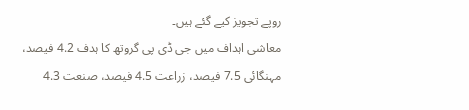روپے تجویز کیے گئے ہیں۔
معاشی اہداف میں جی ڈی پی گروتھ کا ہدف 4.2 فیصد، مہنگائی 7.5 فیصد، زراعت 4.5 فیصد، صنعت 4.3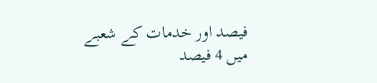فیصد اور خدمات کے شعبے میں 4 فیصد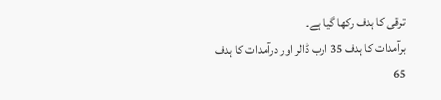ترقی کا ہدف رکھا گیا ہے۔
برآمدات کا ہدف 35 ارب ڈالر اور درآمدات کا ہدف 65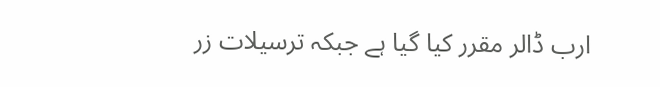ارب ڈالر مقرر کیا گیا ہے جبکہ ترسیلات زر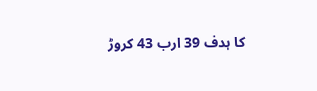کا ہدف 39 ارب 43 کروڑ